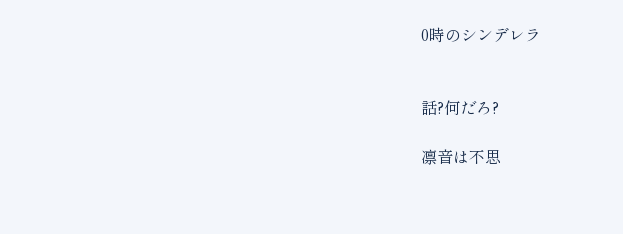0時のシンデレラ


話?何だろ?

凛音は不思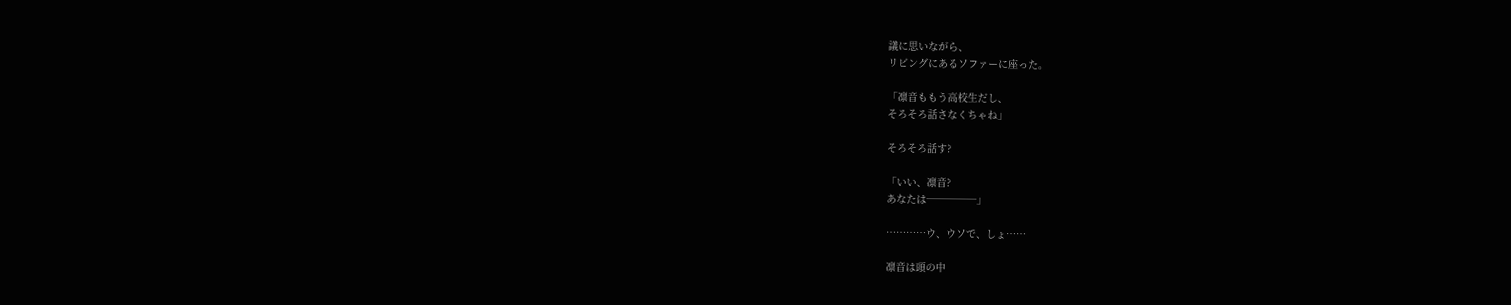議に思いながら、
リビングにあるソファーに座った。

「凛音ももう高校生だし、
そろそろ話さなくちゃね」

そろそろ話す?

「いい、凛音?
あなたは─────」

…………ウ、ウソで、しょ……

凛音は頭の中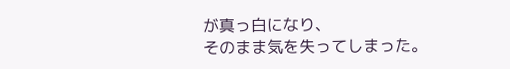が真っ白になり、
そのまま気を失ってしまった。